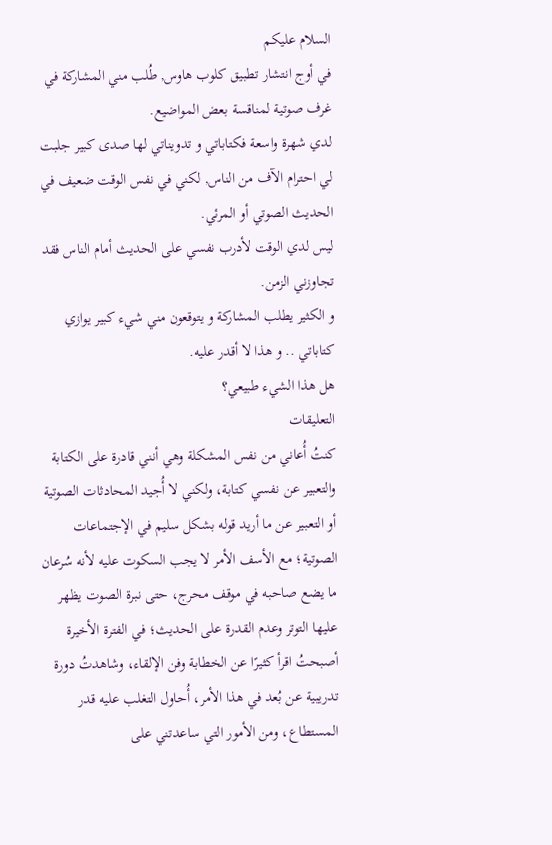السلام عليكم
في أوج انتشار تطبيق كلوب هاوس, طُلب مني المشاركة في غرف صوتية لمناقسة بعض المواضيع.
لدي شهرة واسعة فكتاباتي و تدويناتي لها صدى كبير جلبت لي احترام الآف من الناس, لكني في نفس الوقت ضعيف في الحديث الصوتي أو المرئي.
ليس لدي الوقت لأدرب نفسي على الحديث أمام الناس فقد تجاوزني الزمن.
و الكثير يطلب المشاركة و يتوقعون مني شيء كبير يوازي كتاباتي .. و هذا لا أقدر عليه.
هل هذا الشيء طبيعي؟
التعليقات
كنتُ أُعاني من نفس المشكلة وهي أنني قادرة على الكتابة والتعبير عن نفسي كتابة، ولكني لا أُجيد المحادثات الصوتية أو التعبير عن ما أريد قوله بشكل سليم في الإجتماعات الصوتية؛ مع الأسف الأمر لا يجب السكوت عليه لأنه سُرعان ما يضع صاحبه في موقف محرج، حتى نبرة الصوت يظهر عليها التوتر وعدم القدرة على الحديث؛ في الفترة الأخيرة أصبحتُ اقرأ كثيرًا عن الخطابة وفن الإلقاء، وشاهدتُ دورة تدريبية عن بُعد في هذا الأمر، أُحاول التغلب عليه قدر المستطاع، ومن الأمور التي ساعدتني على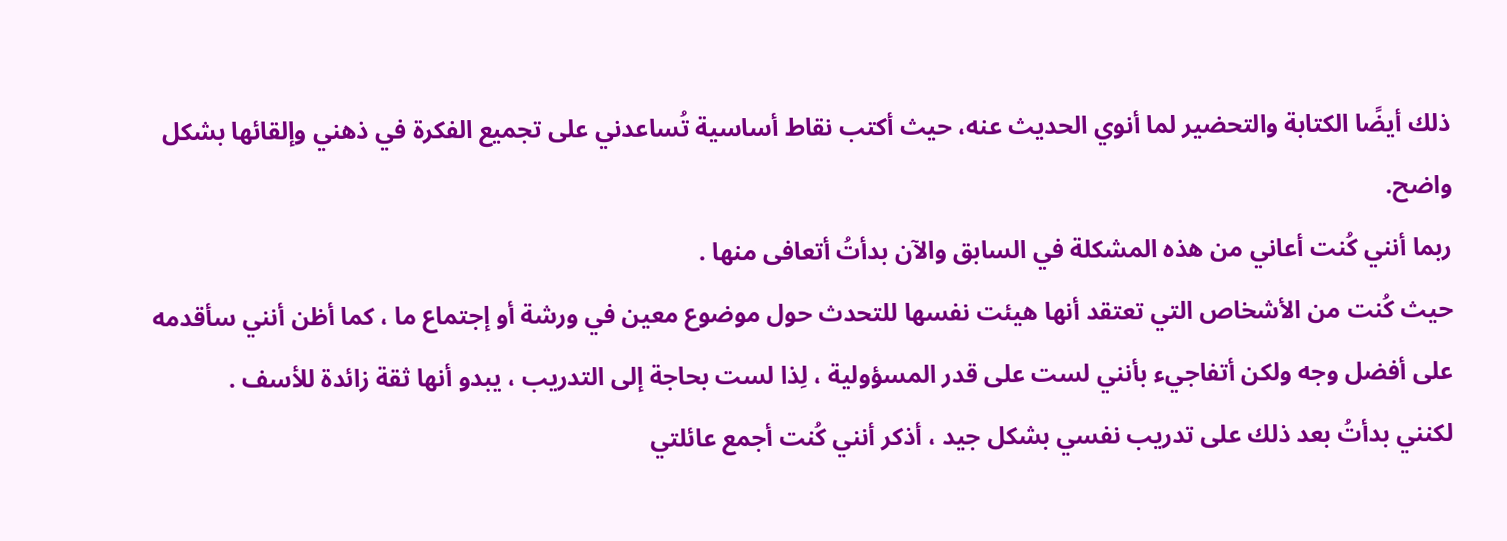ذلك أيضًا الكتابة والتحضير لما أنوي الحديث عنه، حيث أكتب نقاط أساسية تُساعدني على تجميع الفكرة في ذهني وإلقائها بشكل واضح.
ربما أنني كُنت أعاني من هذه المشكلة في السابق والآن بدأتُ أتعافى منها .
حيث كُنت من الأشخاص التي تعتقد أنها هيئت نفسها للتحدث حول موضوع معين في ورشة أو إجتماع ما ، كما أظن أنني سأقدمه على أفضل وجه ولكن أتفاجيء بأنني لست على قدر المسؤولية ، لِذا لست بحاجة إلى التدريب ، يبدو أنها ثقة زائدة للأسف .
لكنني بدأتُ بعد ذلك على تدريب نفسي بشكل جيد ، أذكر أنني كُنت أجمع عائلتي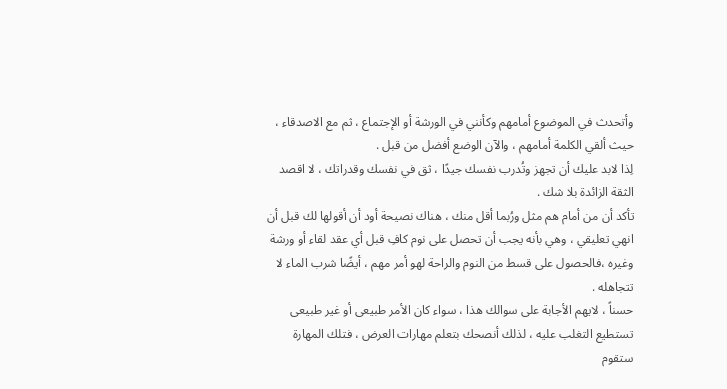وأتحدث في الموضوع أمامهم وكأنني في الورشة أو الإجتماع ، ثم مع الاصدقاء ، حيث ألقي الكلمة أمامهم ، والآن الوضع أفضل من قبل .
لِذا لابد عليك أن تجهز وتُدرب نفسك جيدًا ، ثق في نفسك وقدراتك ، لا اقصد الثقة الزائدة بلا شك .
تأكد أن من أمام هم مثل ورُبما أقل منك ، هناك نصيحة أود أن أقولها لك قبل أن انهي تعليقي ، وهي بأنه يجب أن تحصل على نوم كافِ قبل أي عقد لقاء أو ورشة وغيره ،فالحصول على قسط من النوم والراحة لهو أمر مهم ، أيضًا شرب الماء لا تتجاهله .
حسناً ، لايهم الأجابة على سوالك هذا ، سواء كان الأمر طبيعى أو غير طبيعى تستطيع التغلب عليه ، لذلك أنصحك بتعلم مهارات العرض ، فتلك المهارة ستقوم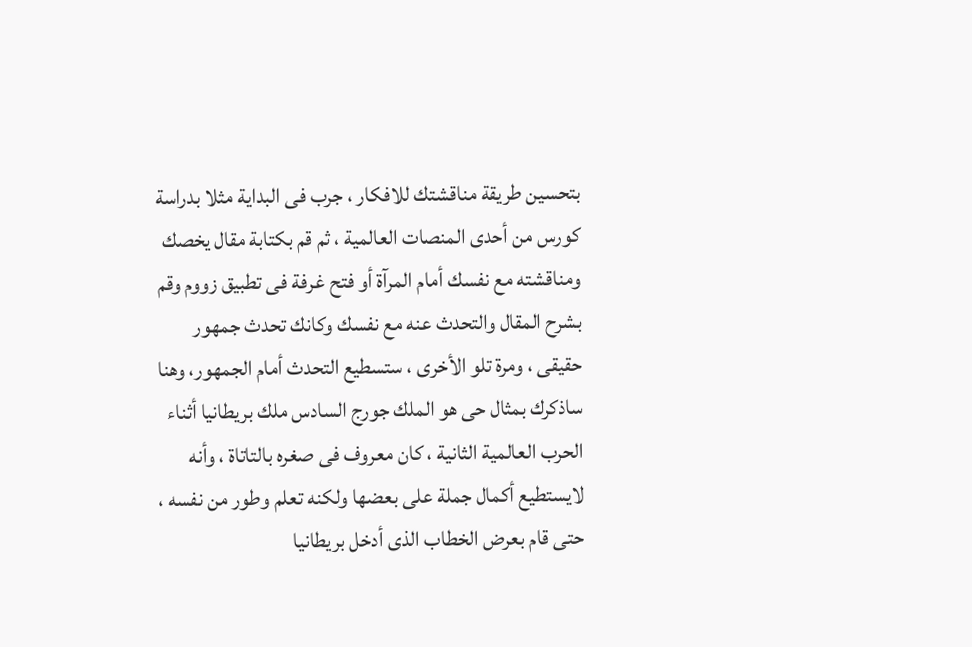بتحسين طريقة مناقشتك للافكار ، جرب فى البداية مثلا بدراسة كورس من أحدى المنصات العالمية ، ثم قم بكتابة مقال يخصك ومناقشته مع نفسك أمام المرآة أو فتح غرفة فى تطبيق زووم وقم بشرح المقال والتحدث عنه مع نفسك وكانك تحدث جمهور حقيقى ، ومرة تلو الأخرى ، ستسطيع التحدث أمام الجمهور، وهنا ساذكرك بمثال حى هو الملك جورج السادس ملك بريطانيا أثناء الحرب العالمية الثانية ، كان معروف فى صغره بالتاتاة ، وأنه لايستطيع أكمال جملة على بعضها ولكنه تعلم وطور من نفسه ، حتى قام بعرض الخطاب الذى أدخل بريطانيا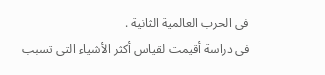فى الحرب العالمية الثانية .
فى دراسة أقيمت لقياس أكثر الأشياء التى تسبب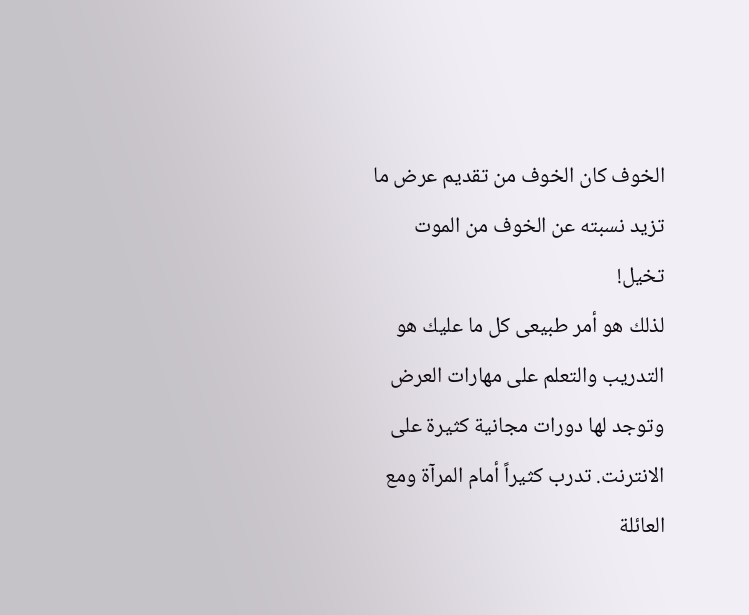الخوف كان الخوف من تقديم عرض ما تزيد نسبته عن الخوف من الموت تخيل!
لذلك هو أمر طبيعى كل ما عليك هو التدريب والتعلم على مهارات العرض وتوجد لها دورات مجانية كثيرة على الانترنت. تدرب كثيراً أمام المرآة ومع العائلة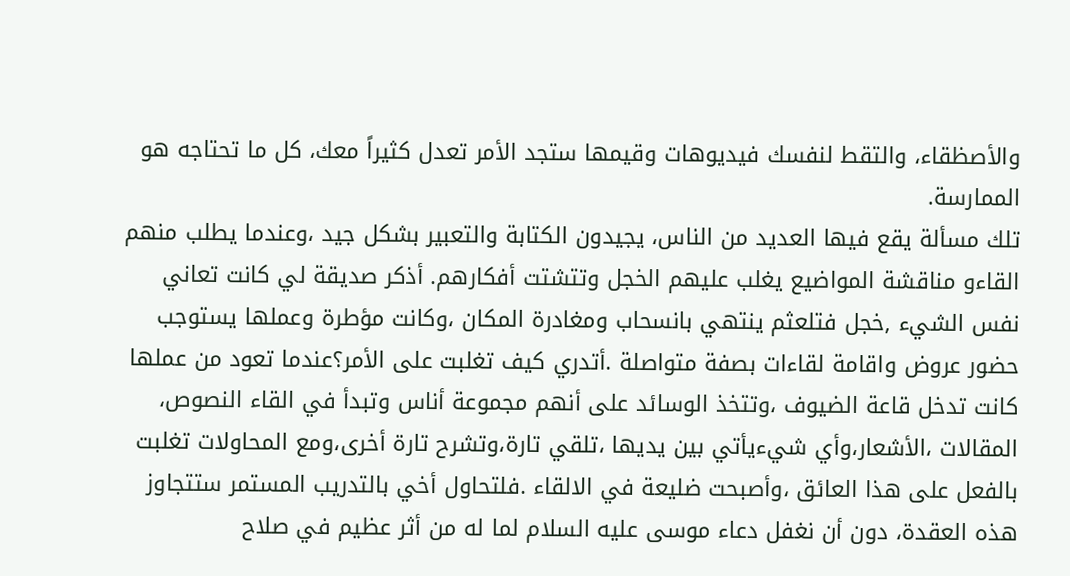والأصظقاء، والتقط لنفسك فيديوهات وقيمها ستجد الأمر تعدل كثيراً معك، كل ما تحتاجه هو الممارسة.
تلك مسألة يقع فيها العديد من الناس، يجيدون الكتابة والتعبير بشكل جيد ،وعندما يطلب منهم القاءو مناقشة المواضيع يغلب عليهم الخجل وتتشتت أفكارهم. أذكر صديقة لي كانت تعاني نفس الشيء ,خجل فتلعثم ينتهي بانسحاب ومغادرة المكان ،وكانت مؤطرة وعملها يستوجب حضور عروض واقامة لقاءات بصفة متواصلة .أتدري كيف تغلبت على الأمر؟عندما تعود من عملها كانت تدخل قاعة الضيوف ،وتتخذ الوسائد على أنهم مجموعة أناس وتبدأ في القاء النصوص، المقالات ،الأشعار،وأي شيءيأتي بين يديها ،تلقي تارة،وتشرح تارة أخرى،ومع المحاولات تغلبت بالفعل على هذا العائق ،وأصبحت ضليعة في الالقاء .فلتحاول أخي بالتدريب المستمر ستتجاوز هذه العقدة، دون أن نغفل دعاء موسى عليه السلام لما له من أثر عظيم في صلاح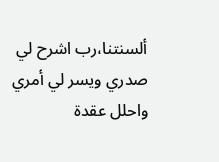ألسنتنا،رب اشرح لي صدري ويسر لي أمري واحلل عقدة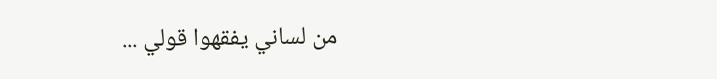من لساني يفقهوا قولي ...